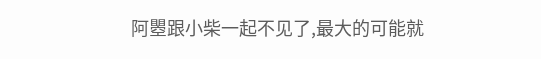阿瞾跟小柴一起不见了,最大的可能就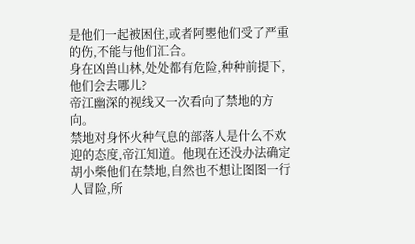是他们一起被困住,或者阿瞾他们受了严重的伤,不能与他们汇合。
身在凶兽山林,处处都有危险,种种前提下,他们会去哪儿?
帝江幽深的视线又一次看向了禁地的方向。
禁地对身怀火种气息的部落人是什么不欢迎的态度,帝江知道。他现在还没办法确定胡小柴他们在禁地,自然也不想让图图一行人冒险,所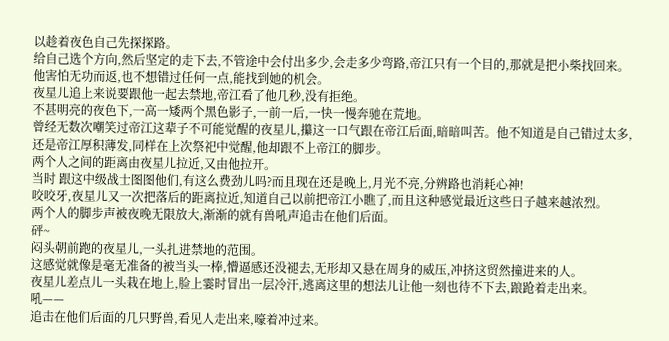以趁着夜色自己先探探路。
给自己选个方向,然后坚定的走下去,不管途中会付出多少,会走多少弯路,帝江只有一个目的,那就是把小柴找回来。
他害怕无功而返,也不想错过任何一点,能找到她的机会。
夜星儿追上来说要跟他一起去禁地,帝江看了他几秒,没有拒绝。
不甚明亮的夜色下,一高一矮两个黑色影子,一前一后,一快一慢奔驰在荒地。
曾经无数次嘲笑过帝江这辈子不可能觉醒的夜星儿,攥这一口气跟在帝江后面,暗暗叫苦。他不知道是自己错过太多,还是帝江厚积薄发,同样在上次祭祀中觉醒,他却跟不上帝江的脚步。
两个人之间的距离由夜星儿拉近,又由他拉开。
当时 跟这中级战士图图他们,有这么费劲儿吗?而且现在还是晚上,月光不亮,分辨路也消耗心神!
咬咬牙,夜星儿又一次把落后的距离拉近,知道自己以前把帝江小瞧了,而且这种感觉最近这些日子越来越浓烈。
两个人的脚步声被夜晚无限放大,渐渐的就有兽吼声追击在他们后面。
砰~
闷头朝前跑的夜星儿,一头扎进禁地的范围。
这感觉就像是毫无准备的被当头一棒,懵逼感还没褪去,无形却又悬在周身的威压,冲挤这贸然撞进来的人。
夜星儿差点儿一头栽在地上,脸上霎时冒出一层冷汗,逃离这里的想法儿让他一刻也待不下去,踉跄着走出来。
吼——
追击在他们后面的几只野兽,看见人走出来,嚎着冲过来。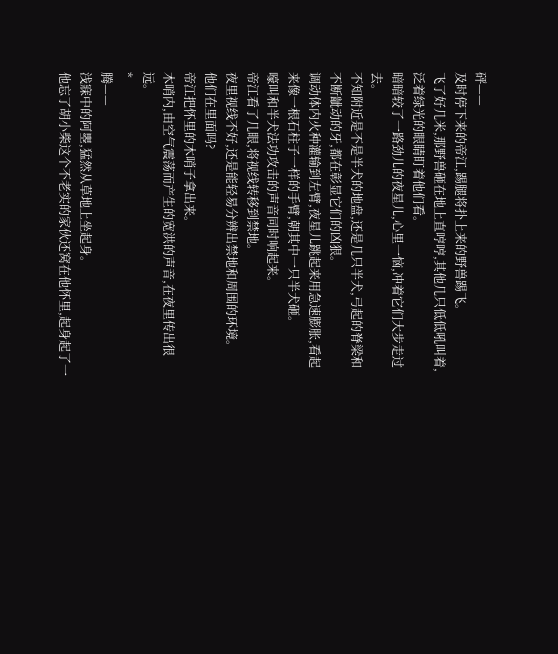砰——
及时停下来的帝江,踢腿将扑上来的野兽踢飞。
飞了好几米,那野兽砸在地上直哼哼,其他几只低低吼叫着,泛着绿光的眼睛盯着他们看。
暗暗较了一路劲儿的夜星儿,心里一恼,冲着它们大步走过去。
不知附近是不是半犬的地盘,还是几只半犬,弓起的脊梁和不断龇动的牙,都在彰显它们的凶狠。
调动体内火种灌输到左臂,夜星儿跳起来用急速膨胀,看起来像一根石柱子一样的手臂,朝其中一只半犬砸。
嚎叫和半犬法功攻击的声音同时响起来。
帝江看了几眼,将视线转移到禁地。
夜里视线不好,还是能轻易分辨出禁地和周围的环境。
他们在里面吗?
帝江把怀里的木哨子拿出来。
木哨内,由空气震荡而产生的宽洪的声音,在夜里传出很远。
*
腾——
浅寐中的阿瞾,猛然从草地上坐起身。
他忘了胡小柴这个不老实的家伙还窝在他怀里,起身起了一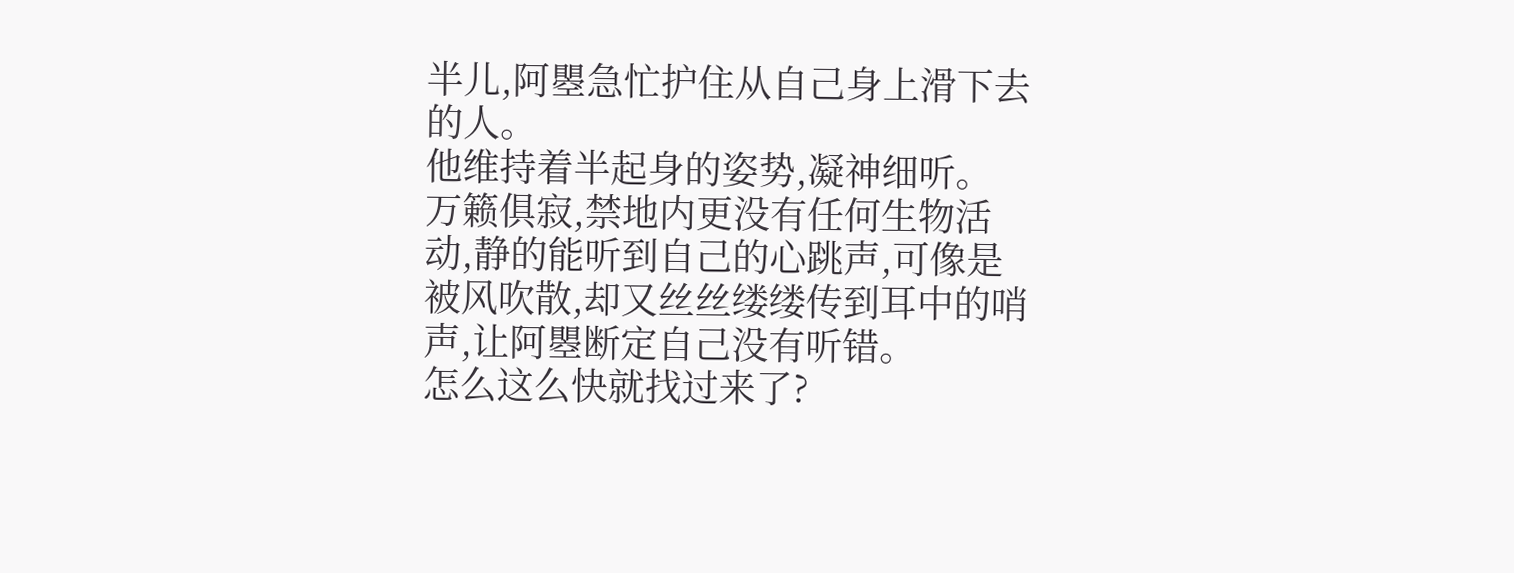半儿,阿瞾急忙护住从自己身上滑下去的人。
他维持着半起身的姿势,凝神细听。
万籁俱寂,禁地内更没有任何生物活动,静的能听到自己的心跳声,可像是被风吹散,却又丝丝缕缕传到耳中的哨声,让阿瞾断定自己没有听错。
怎么这么快就找过来了?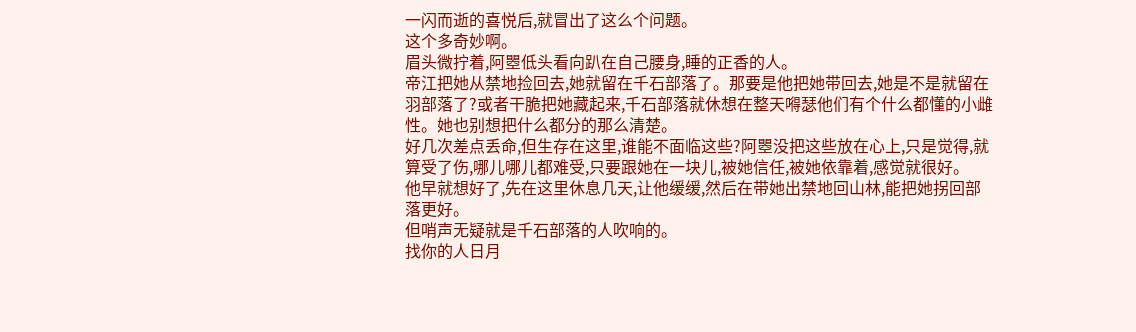一闪而逝的喜悦后,就冒出了这么个问题。
这个多奇妙啊。
眉头微拧着,阿瞾低头看向趴在自己腰身,睡的正香的人。
帝江把她从禁地捡回去,她就留在千石部落了。那要是他把她带回去,她是不是就留在羽部落了?或者干脆把她藏起来,千石部落就休想在整天嘚瑟他们有个什么都懂的小雌性。她也别想把什么都分的那么清楚。
好几次差点丢命,但生存在这里,谁能不面临这些?阿瞾没把这些放在心上,只是觉得,就算受了伤,哪儿哪儿都难受,只要跟她在一块儿,被她信任,被她依靠着,感觉就很好。
他早就想好了,先在这里休息几天,让他缓缓,然后在带她出禁地回山林,能把她拐回部落更好。
但哨声无疑就是千石部落的人吹响的。
找你的人日月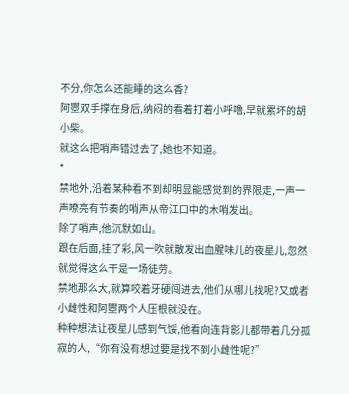不分,你怎么还能睡的这么香?
阿瞾双手撑在身后,纳闷的看着打着小呼噜,早就累坏的胡小柴。
就这么把哨声错过去了,她也不知道。
*
禁地外,沿着某种看不到却明显能感觉到的界限走,一声一声嘹亮有节奏的哨声从帝江口中的木哨发出。
除了哨声,他沉默如山。
跟在后面,挂了彩,风一吹就散发出血腥味儿的夜星儿,忽然就觉得这么干是一场徒劳。
禁地那么大,就算咬着牙硬闯进去,他们从哪儿找呢?又或者小雌性和阿瞾两个人压根就没在。
种种想法让夜星儿感到气馁,他看向连背影儿都带着几分孤寂的人,“你有没有想过要是找不到小雌性呢?”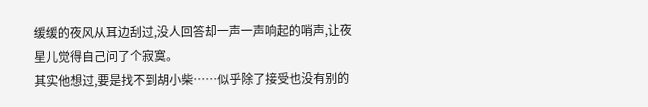缓缓的夜风从耳边刮过,没人回答却一声一声响起的哨声,让夜星儿觉得自己问了个寂寞。
其实他想过,要是找不到胡小柴……似乎除了接受也没有别的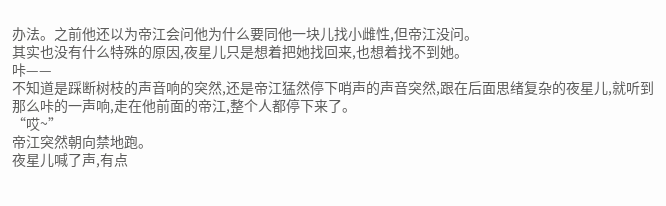办法。之前他还以为帝江会问他为什么要同他一块儿找小雌性,但帝江没问。
其实也没有什么特殊的原因,夜星儿只是想着把她找回来,也想着找不到她。
咔——
不知道是踩断树枝的声音响的突然,还是帝江猛然停下哨声的声音突然,跟在后面思绪复杂的夜星儿,就听到那么咔的一声响,走在他前面的帝江,整个人都停下来了。
“哎~”
帝江突然朝向禁地跑。
夜星儿喊了声,有点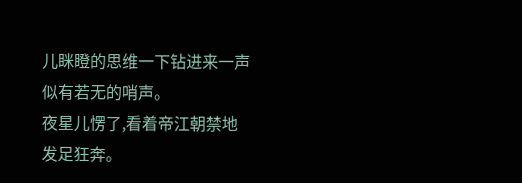儿眯瞪的思维一下钻进来一声似有若无的哨声。
夜星儿愣了,看着帝江朝禁地发足狂奔。